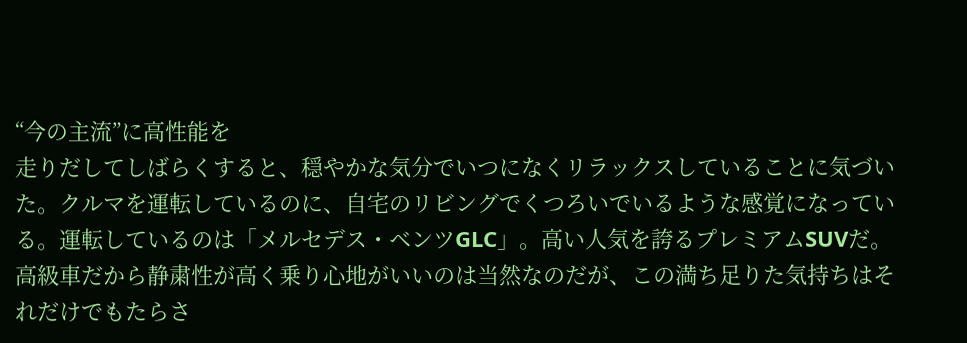“今の主流”に高性能を
走りだしてしばらくすると、穏やかな気分でいつになくリラックスしていることに気づいた。クルマを運転しているのに、自宅のリビングでくつろいでいるような感覚になっている。運転しているのは「メルセデス・ベンツGLC」。高い人気を誇るプレミアムSUVだ。高級車だから静粛性が高く乗り心地がいいのは当然なのだが、この満ち足りた気持ちはそれだけでもたらさ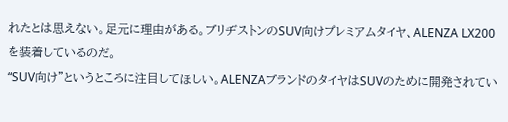れたとは思えない。足元に理由がある。ブリヂストンのSUV向けプレミアムタイヤ、ALENZA LX200を装着しているのだ。
“SUV向け”というところに注目してほしい。ALENZAブランドのタイヤはSUVのために開発されてい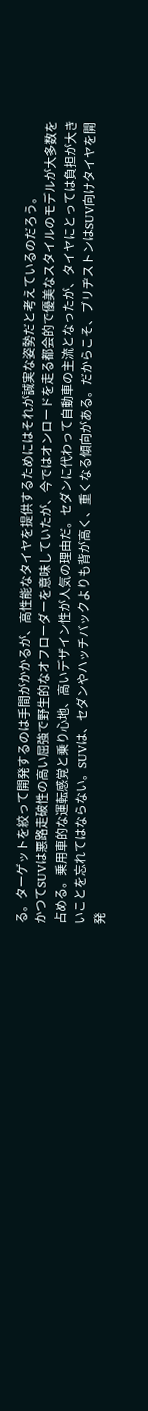る。ターゲットを絞って開発するのは手間がかかるが、高性能なタイヤを提供するためにはそれが誠実な姿勢だと考えているのだろう。
かつてSUVは悪路走破性の高い屈強で野生的なオフローダーを意味していたが、今ではオンロードを走る都会的で優美なスタイルのモデルが大多数を占める。乗用車的な運転感覚と乗り心地、高いデザイン性が人気の理由だ。セダンに代わって自動車の主流となったが、タイヤにとっては負担が大きいことを忘れてはならない。SUVは、セダンやハッチバックよりも背が高く、重くなる傾向がある。だからこそ、ブリヂストンはSUV向けタイヤを開発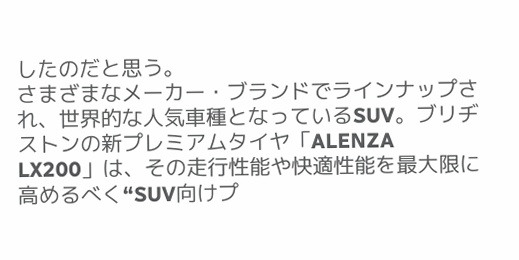したのだと思う。
さまざまなメーカー・ブランドでラインナップされ、世界的な人気車種となっているSUV。ブリヂストンの新プレミアムタイヤ「ALENZA LX200」は、その走行性能や快適性能を最大限に高めるべく“SUV向けプ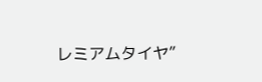レミアムタイヤ”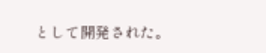として開発された。